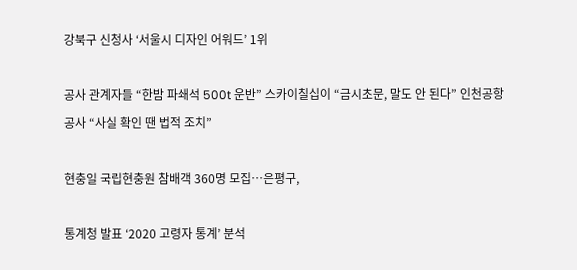강북구 신청사 ‘서울시 디자인 어워드’ 1위

공사 관계자들 “한밤 파쇄석 500t 운반” 스카이칠십이 “금시초문, 말도 안 된다” 인천공항공사 “사실 확인 땐 법적 조치”

현충일 국립현충원 참배객 360명 모집…은평구,

통계청 발표 ‘2020 고령자 통계’ 분석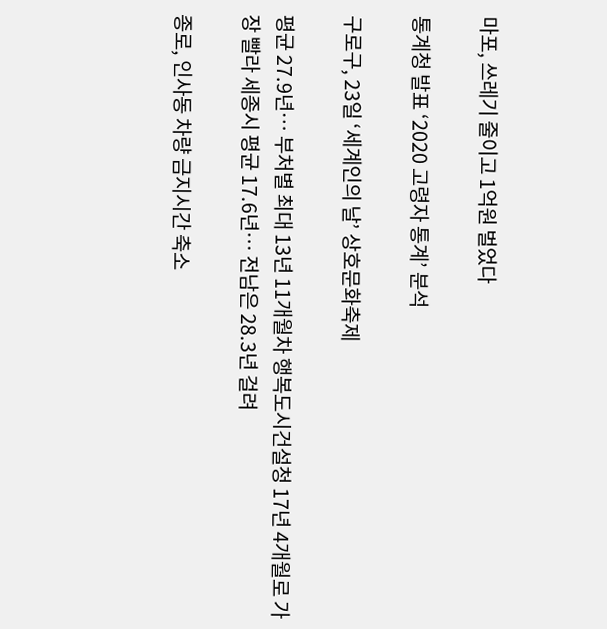마포, 쓰레기 줄이고 1억원 벌었다

통계청 발표 ‘2020 고령자 통계’ 분석

구로구, 23일 ‘세계인의 날’ 상호문화축제

평균 27.9년… 부처별 최대 13년 11개월차 행복도시건설청 17년 4개월로 가장 빨라 세종시 평균 17.6년… 전남은 28.3년 걸려

종로, 인사동 차량 금지시간 축소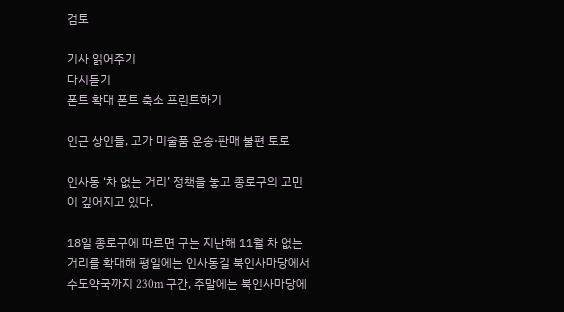검토

기사 읽어주기
다시듣기
폰트 확대 폰트 축소 프린트하기

인근 상인들, 고가 미술품 운송·판매 불편 토로

인사동 ‘차 없는 거리’ 정책을 놓고 종로구의 고민이 깊어지고 있다.

18일 종로구에 따르면 구는 지난해 11월 차 없는 거리를 확대해 평일에는 인사동길 북인사마당에서 수도약국까지 230m 구간, 주말에는 북인사마당에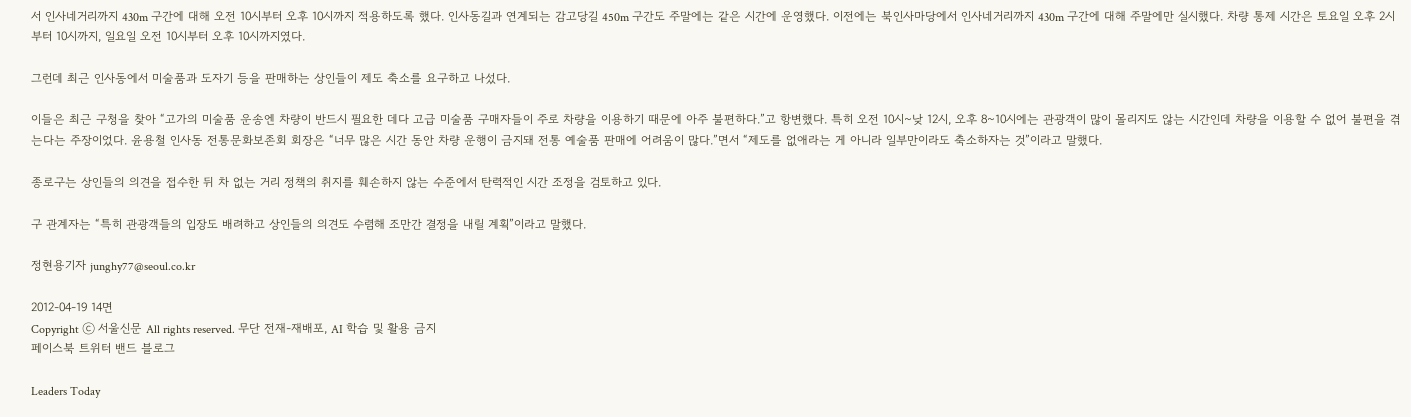서 인사네거리까지 430m 구간에 대해 오전 10시부터 오후 10시까지 적용하도록 했다. 인사동길과 연계되는 감고당길 450m 구간도 주말에는 같은 시간에 운영했다. 이전에는 북인사마당에서 인사네거리까지 430m 구간에 대해 주말에만 실시했다. 차량 통제 시간은 토요일 오후 2시부터 10시까지, 일요일 오전 10시부터 오후 10시까지였다.

그런데 최근 인사동에서 미술품과 도자기 등을 판매하는 상인들이 제도 축소를 요구하고 나섰다.

이들은 최근 구청을 찾아 “고가의 미술품 운송엔 차량이 반드시 필요한 데다 고급 미술품 구매자들이 주로 차량을 이용하기 때문에 아주 불편하다.”고 항변했다. 특히 오전 10시~낮 12시, 오후 8~10시에는 관광객이 많이 몰리지도 않는 시간인데 차량을 이용할 수 없어 불편을 겪는다는 주장이었다. 윤용철 인사동 전통문화보존회 회장은 “너무 많은 시간 동안 차량 운행이 금지돼 전통 예술품 판매에 어려움이 많다.”면서 “제도를 없애라는 게 아니라 일부만이라도 축소하자는 것”이라고 말했다.

종로구는 상인들의 의견을 접수한 뒤 차 없는 거리 정책의 취지를 훼손하지 않는 수준에서 탄력적인 시간 조정을 검토하고 있다.

구 관계자는 “특히 관광객들의 입장도 배려하고 상인들의 의견도 수렴해 조만간 결정을 내릴 계획”이라고 말했다.

정현용기자 junghy77@seoul.co.kr

2012-04-19 14면
Copyright ⓒ 서울신문 All rights reserved. 무단 전재-재배포, AI 학습 및 활용 금지
페이스북 트위터 밴드 블로그

Leaders Today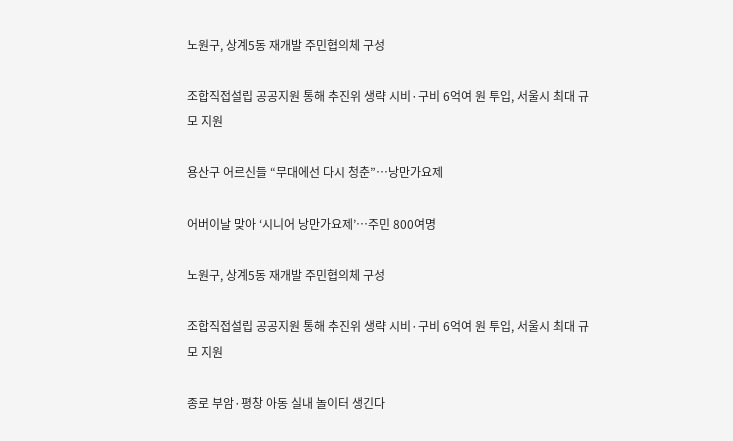노원구, 상계5동 재개발 주민협의체 구성

조합직접설립 공공지원 통해 추진위 생략 시비·구비 6억여 원 투입, 서울시 최대 규모 지원

용산구 어르신들 “무대에선 다시 청춘”…낭만가요제

어버이날 맞아 ‘시니어 낭만가요제’…주민 800여명

노원구, 상계5동 재개발 주민협의체 구성

조합직접설립 공공지원 통해 추진위 생략 시비·구비 6억여 원 투입, 서울시 최대 규모 지원

종로 부암·평창 아동 실내 놀이터 생긴다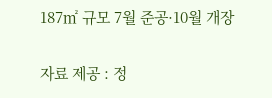187㎡ 규모 7월 준공·10월 개장

자료 제공 : 정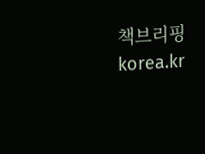책브리핑 korea.kr